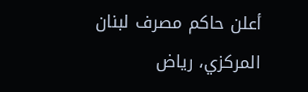أعلن حاكم مصرف لبنان المركزي، رياض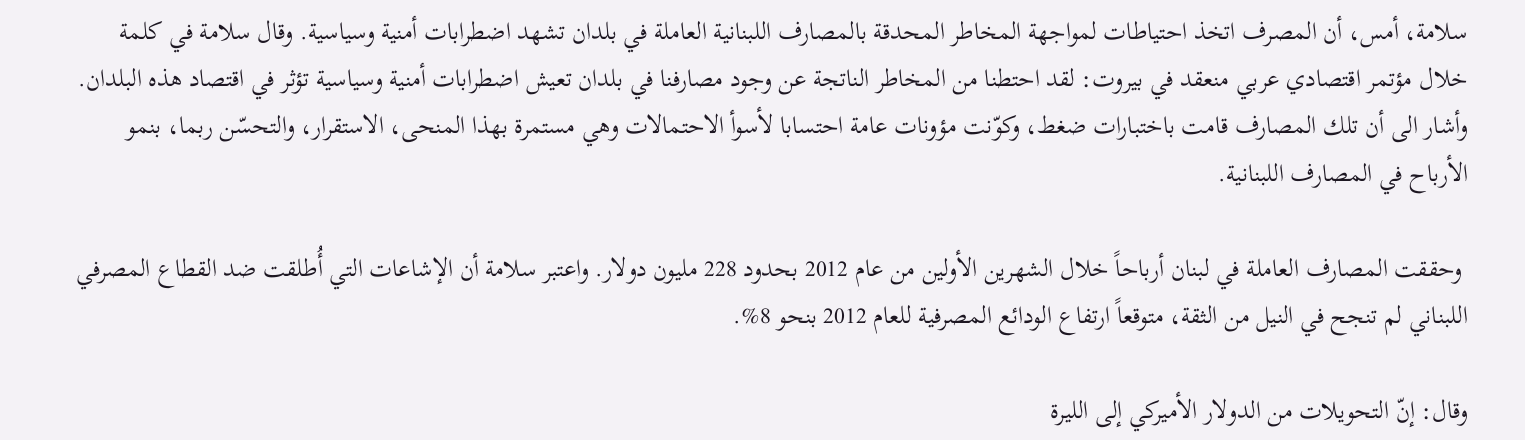سلامة، أمس، أن المصرف اتخذ احتياطات لمواجهة المخاطر المحدقة بالمصارف اللبنانية العاملة في بلدان تشهد اضطرابات أمنية وسياسية. وقال سلامة في كلمة خلال مؤتمر اقتصادي عربي منعقد في بيروت: لقد احتطنا من المخاطر الناتجة عن وجود مصارفنا في بلدان تعيش اضطرابات أمنية وسياسية تؤثر في اقتصاد هذه البلدان. وأشار الى أن تلك المصارف قامت باختبارات ضغط، وكوّنت مؤونات عامة احتسابا لأسوأ الاحتمالات وهي مستمرة بهذا المنحى، الاستقرار، والتحسّن ربما، بنمو الأرباح في المصارف اللبنانية.

 وحققت المصارف العاملة في لبنان أرباحاً خلال الشهرين الأولين من عام 2012 بحدود 228 مليون دولار. واعتبر سلامة أن الإشاعات التي أُطلقت ضد القطاع المصرفي اللبناني لم تنجح في النيل من الثقة، متوقعاً ارتفاع الودائع المصرفية للعام 2012 بنحو 8%.

وقال: إنّ التحويلات من الدولار الأميركي إلى الليرة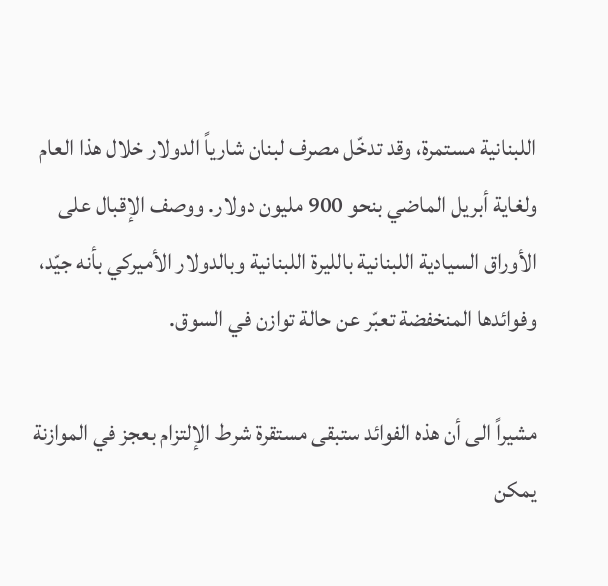اللبنانية مستمرة، وقد تدخّل مصرف لبنان شارياً الدولار خلال هذا العام ولغاية أبريل الماضي بنحو 900 مليون دولار. ووصف الإقبال على الأوراق السيادية اللبنانية بالليرة اللبنانية وبالدولار الأميركي بأنه جيّد، وفوائدها المنخفضة تعبّر عن حالة توازن في السوق.

مشيراً الى أن هذه الفوائد ستبقى مستقرة شرط الإلتزام بعجز في الموازنة يمكن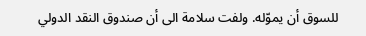للسوق أن يموّله. ولفت سلامة الى أن صندوق النقد الدولي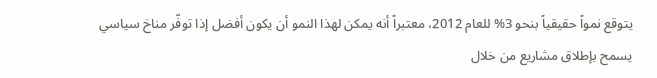يتوقع نمواً حقيقياً بنحو 3% للعام 2012، معتبراً أنه يمكن لهذا النمو أن يكون أفضل إذا توفّر مناخ سياسي يسمح بإطلاق مشاريع من خلال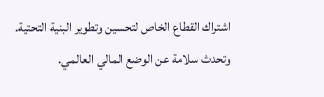اشتراك القطاع الخاص لتحسين وتطوير البنية التحتية. وتحدث سلامة عن الوضع المالي العالمي.